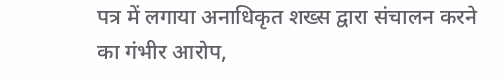पत्र में लगाया अनाधिकृत शख्स द्वारा संचालन करने का गंभीर आरोप,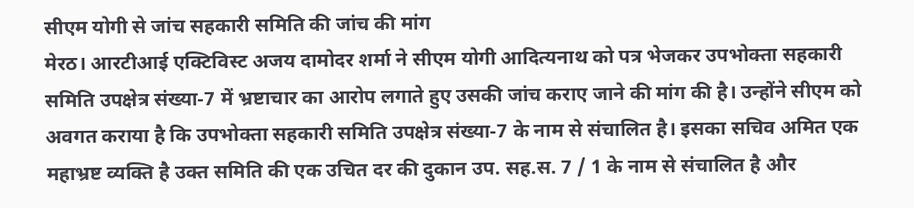सीएम योगी से जांच सहकारी समिति की जांच की मांग
मेरठ। आरटीआई एक्टिविस्ट अजय दामोदर शर्मा ने सीएम योगी आदित्यनाथ को पत्र भेजकर उपभोक्ता सहकारी समिति उपक्षेत्र संख्या-7 में भ्रष्टाचार का आरोप लगाते हुए उसकी जांच कराए जाने की मांग की है। उन्होंने सीएम को अवगत कराया है कि उपभोक्ता सहकारी समिति उपक्षेत्र संख्या-7 के नाम से संचालित है। इसका सचिव अमित एक महाभ्रष्ट व्यक्ति है उक्त समिति की एक उचित दर की दुकान उप. सह.स. 7 / 1 के नाम से संचालित है और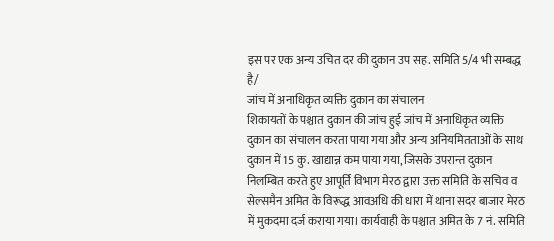इस पर एक अन्य उचित दर की दुकान उप सह. समिति 5/4 भी सम्बद्ध है/
जांच में अनाधिकृत व्यक्ति दुकान का संचालन
शिकायतों के पश्चात दुकान की जांच हुई जांच में अनाधिकृत व्यक्ति दुकान का संचालन करता पाया गया और अन्य अनियमितताओं के साथ दुकान में 15 कु. खाद्यान्न कम पाया गया, जिसके उपरान्त दुकान निलम्बित करते हुए आपूर्ति विभाग मेरठ द्वारा उक्त समिति के सचिव व सेल्समैन अमित के विरूद्ध आवअधि की धारा में थाना सदर बाजार मेरठ में मुकदमा दर्ज कराया गया। कार्यवाही के पश्चात अमित के 7 नं. समिति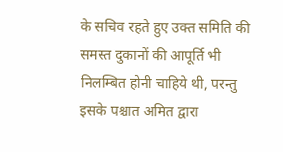के सचिव रहते हुए उक्त समिति की समस्त दुकानों की आपूर्ति भी निलम्बित होनी चाहिये थी, परन्तु इसके पश्चात अमित द्वारा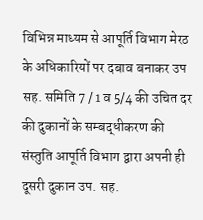विभिन्न माध्यम से आपूर्ति विभाग मेरठ के अधिकारियों पर दबाव बनाकर उप सह. समिति 7 / 1 व 5/4 की उचित दर की दुकानों के सम्बद्धीकरण की संस्तुति आपूर्ति विभाग द्वारा अपनी ही दूसरी दुकान उप. सह.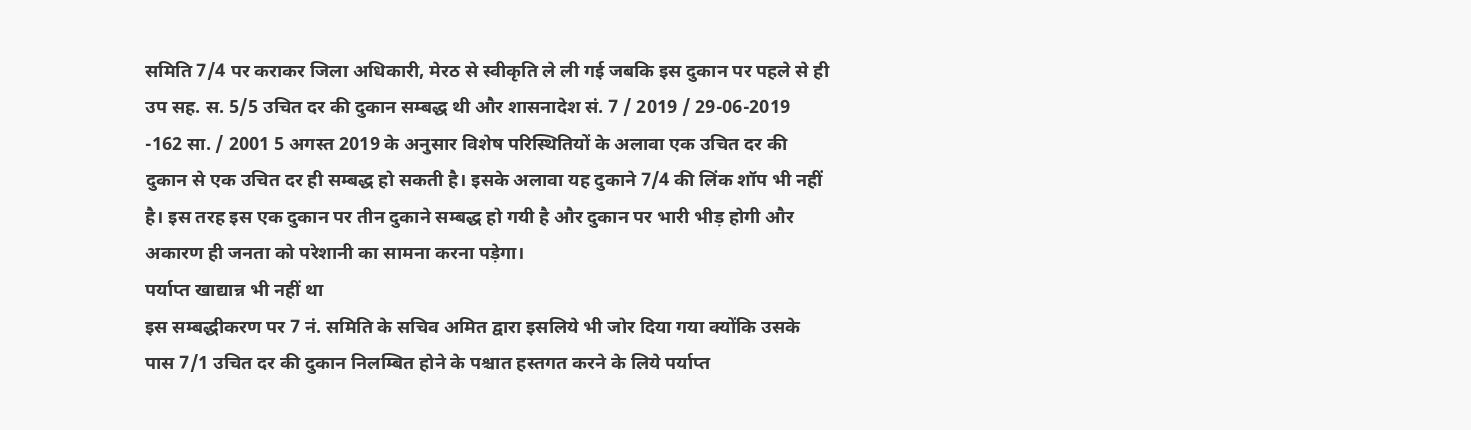समिति 7/4 पर कराकर जिला अधिकारी, मेरठ से स्वीकृति ले ली गई जबकि इस दुकान पर पहले से ही उप सह. स. 5/5 उचित दर की दुकान सम्बद्ध थी और शासनादेश सं. 7 / 2019 / 29-06-2019 -162 सा. / 2001 5 अगस्त 2019 के अनुसार विशेष परिस्थितियों के अलावा एक उचित दर की दुकान से एक उचित दर ही सम्बद्ध हो सकती है। इसके अलावा यह दुकाने 7/4 की लिंक शॉप भी नहीं है। इस तरह इस एक दुकान पर तीन दुकाने सम्बद्ध हो गयी है और दुकान पर भारी भीड़ होगी और अकारण ही जनता को परेशानी का सामना करना पड़ेगा।
पर्याप्त खाद्यान्न भी नहीं था
इस सम्बद्धीकरण पर 7 नं. समिति के सचिव अमित द्वारा इसलिये भी जोर दिया गया क्योंकि उसके पास 7/1 उचित दर की दुकान निलम्बित होने के पश्चात हस्तगत करने के लिये पर्याप्त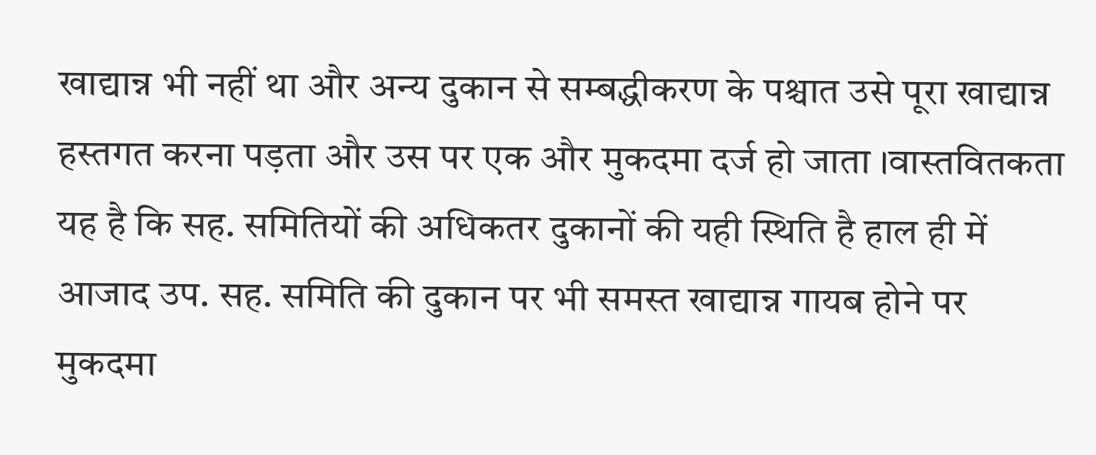खाद्यान्न भी नहीं था और अन्य दुकान से सम्बद्धीकरण के पश्चात उसे पूरा खाद्यान्न हस्तगत करना पड़ता और उस पर एक और मुकदमा दर्ज हो जाता ।वास्तवितकता यह है कि सह. समितियों की अधिकतर दुकानों की यही स्थिति है हाल ही में आजाद उप. सह. समिति की दुकान पर भी समस्त खाद्यान्न गायब होने पर मुकदमा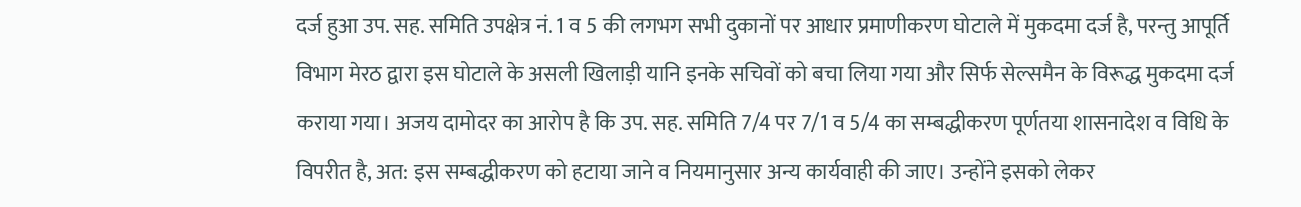दर्ज हुआ उप. सह. समिति उपक्षेत्र नं. 1 व 5 की लगभग सभी दुकानों पर आधार प्रमाणीकरण घोटाले में मुकदमा दर्ज है, परन्तु आपूर्ति विभाग मेरठ द्वारा इस घोटाले के असली खिलाड़ी यानि इनके सचिवों को बचा लिया गया और सिर्फ सेल्समैन के विरूद्ध मुकदमा दर्ज कराया गया। अजय दामोदर का आरोप है कि उप. सह. समिति 7/4 पर 7/1 व 5/4 का सम्बद्धीकरण पूर्णतया शासनादेश व विधि के विपरीत है, अत: इस सम्बद्धीकरण को हटाया जाने व नियमानुसार अन्य कार्यवाही की जाए। उन्होंने इसको लेकर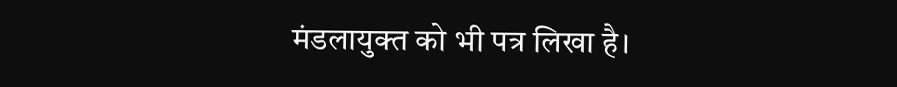मंडलायुक्त को भी पत्र लिखा है।